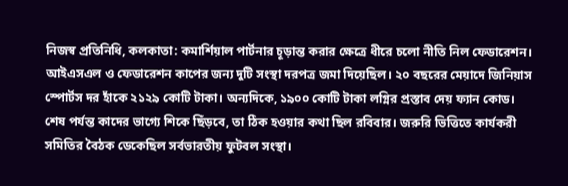নিজস্ব প্রতিনিধি, কলকাতা: কমার্শিয়াল পার্টনার চূড়ান্ত করার ক্ষেত্রে ধীরে চলো নীতি নিল ফেডারেশন। আইএসএল ও ফেডারেশন কাপের জন্য দুটি সংস্থা দরপত্র জমা দিয়েছিল। ২০ বছরের মেয়াদে জিনিয়াস স্পোর্টস দর হাঁকে ২১২৯ কোটি টাকা। অন্যদিকে, ১৯০০ কোটি টাকা লগ্নির প্রস্তাব দেয় ফ্যান কোড। শেষ পর্যন্ত কাদের ভাগ্যে শিকে ছিঁড়বে, তা ঠিক হওয়ার কথা ছিল রবিবার। জরুরি ভিত্তিতে কার্যকরী সমিতির বৈঠক ডেকেছিল সর্বভারতীয় ফুটবল সংস্থা।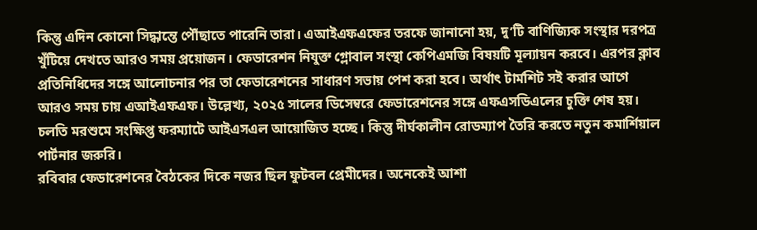কিন্তু এদিন কোনো সিদ্ধান্তে পৌঁছাতে পারেনি তারা। এআইএফএফের তরফে জানানো হয়, দু’টি বাণিজ্যিক সংস্থার দরপত্র খুঁটিয়ে দেখতে আরও সময় প্রয়োজন। ফেডারেশন নিযুক্ত গ্লোবাল সংস্থা কেপিএমজি বিষয়টি মূল্যায়ন করবে। এরপর ক্লাব প্রতিনিধিদের সঙ্গে আলোচনার পর তা ফেডারেশনের সাধারণ সভায় পেশ করা হবে। অর্থাৎ টার্মশিট সই করার আগে আরও সময় চায় এআইএফএফ। উল্লেখ্য, ২০২৫ সালের ডিসেম্বরে ফেডারেশনের সঙ্গে এফএসডিএলের চুক্তি শেষ হয়। চলতি মরশুমে সংক্ষিপ্ত ফরম্যাটে আইএসএল আয়োজিত হচ্ছে। কিন্তু দীর্ঘকালীন রোডম্যাপ তৈরি করতে নতুন কমার্শিয়াল পার্টনার জরুরি।
রবিবার ফেডারেশনের বৈঠকের দিকে নজর ছিল ফুটবল প্রেমীদের। অনেকেই আশা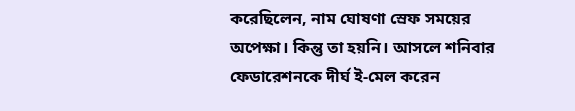করেছিলেন, নাম ঘোষণা স্রেফ সময়ের অপেক্ষা। কিন্তু তা হয়নি। আসলে শনিবার ফেডারেশনকে দীর্ঘ ই-মেল করেন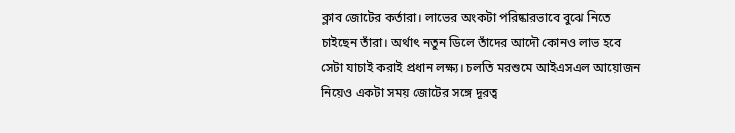ক্লাব জোটের কর্তারা। লাভের অংকটা পরিষ্কারভাবে বুঝে নিতে চাইছেন তাঁরা। অর্থাৎ নতুন ডিলে তাঁদের আদৌ কোনও লাভ হবে সেটা যাচাই করাই প্রধান লক্ষ্য। চলতি মরশুমে আইএসএল আয়োজন নিয়েও একটা সময় জোটের সঙ্গে দূরত্ব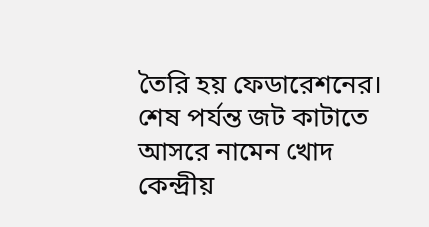তৈরি হয় ফেডারেশনের। শেষ পর্যন্ত জট কাটাতে আসরে নামেন খোদ কেন্দ্রীয়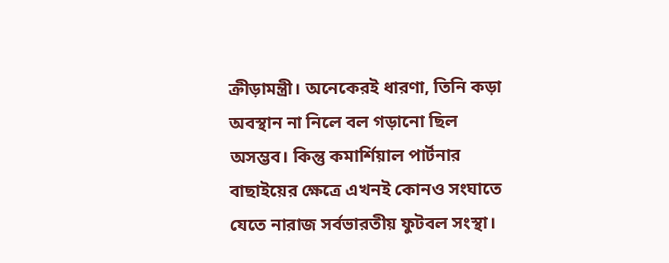ক্রীড়ামন্ত্রী। অনেকেরই ধারণা, তিনি কড়া অবস্থান না নিলে বল গড়ানো ছিল অসম্ভব। কিন্তু কমার্শিয়াল পার্টনার বাছাইয়ের ক্ষেত্রে এখনই কোনও সংঘাতে যেতে নারাজ সর্বভারতীয় ফুটবল সংস্থা।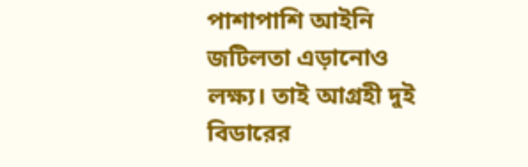পাশাপাশি আইনি জটিলতা এড়ানোও লক্ষ্য। তাই আগ্রহী দুই বিডারের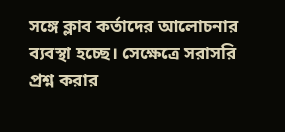সঙ্গে ক্লাব কর্তাদের আলোচনার ব্যবস্থা হচ্ছে। সেক্ষেত্রে সরাসরি প্রশ্ন করার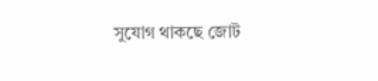সুযোগ থাকছে জোট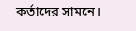কর্তাদের সামনে।